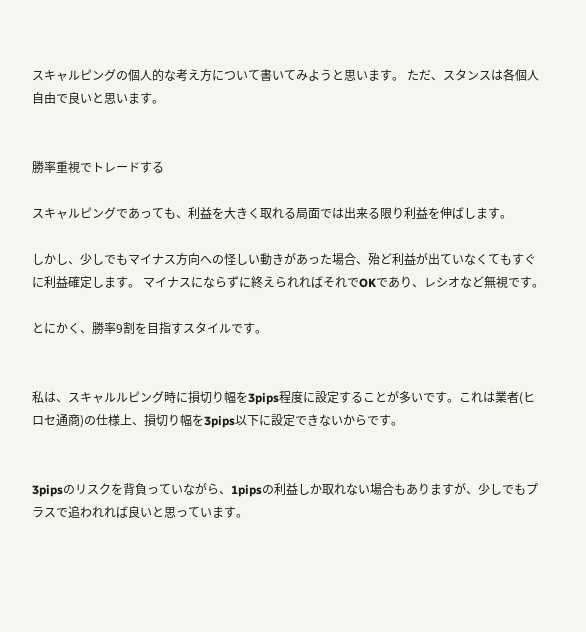スキャルピングの個人的な考え方について書いてみようと思います。 ただ、スタンスは各個人自由で良いと思います。


勝率重視でトレードする

スキャルピングであっても、利益を大きく取れる局面では出来る限り利益を伸ばします。

しかし、少しでもマイナス方向への怪しい動きがあった場合、殆ど利益が出ていなくてもすぐに利益確定します。 マイナスにならずに終えられればそれでOKであり、レシオなど無視です。

とにかく、勝率9割を目指すスタイルです。


私は、スキャルルピング時に損切り幅を3pips程度に設定することが多いです。これは業者(ヒロセ通商)の仕様上、損切り幅を3pips以下に設定できないからです。


3pipsのリスクを背負っていながら、1pipsの利益しか取れない場合もありますが、少しでもプラスで追われれば良いと思っています。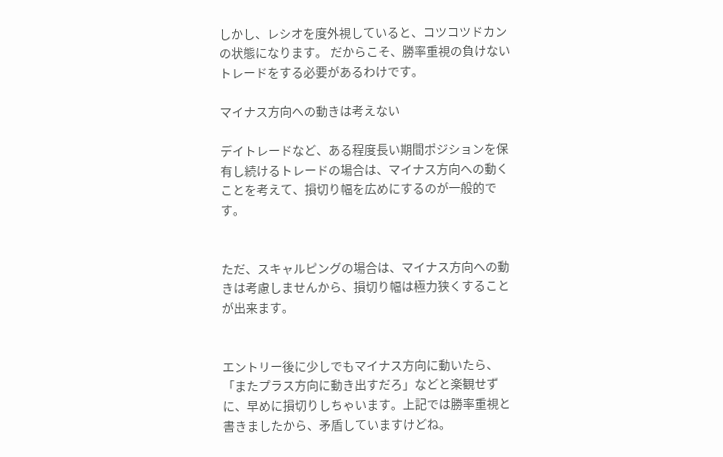しかし、レシオを度外視していると、コツコツドカンの状態になります。 だからこそ、勝率重視の負けないトレードをする必要があるわけです。

マイナス方向への動きは考えない

デイトレードなど、ある程度長い期間ポジションを保有し続けるトレードの場合は、マイナス方向への動くことを考えて、損切り幅を広めにするのが一般的です。


ただ、スキャルピングの場合は、マイナス方向への動きは考慮しませんから、損切り幅は極力狭くすることが出来ます。


エントリー後に少しでもマイナス方向に動いたら、「またプラス方向に動き出すだろ」などと楽観せずに、早めに損切りしちゃいます。上記では勝率重視と書きましたから、矛盾していますけどね。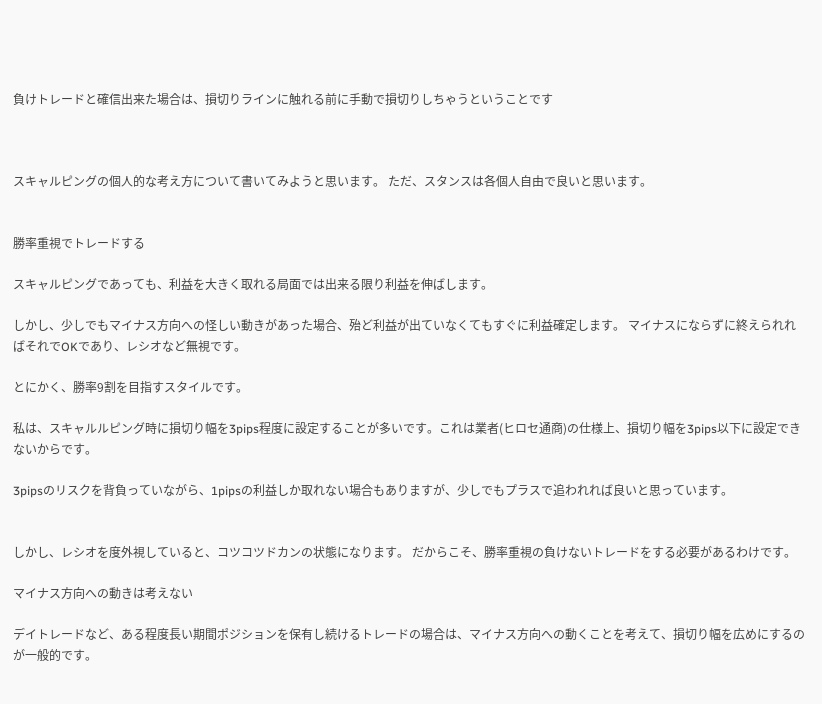負けトレードと確信出来た場合は、損切りラインに触れる前に手動で損切りしちゃうということです



スキャルピングの個人的な考え方について書いてみようと思います。 ただ、スタンスは各個人自由で良いと思います。


勝率重視でトレードする

スキャルピングであっても、利益を大きく取れる局面では出来る限り利益を伸ばします。

しかし、少しでもマイナス方向への怪しい動きがあった場合、殆ど利益が出ていなくてもすぐに利益確定します。 マイナスにならずに終えられればそれでOKであり、レシオなど無視です。

とにかく、勝率9割を目指すスタイルです。

私は、スキャルルピング時に損切り幅を3pips程度に設定することが多いです。これは業者(ヒロセ通商)の仕様上、損切り幅を3pips以下に設定できないからです。

3pipsのリスクを背負っていながら、1pipsの利益しか取れない場合もありますが、少しでもプラスで追われれば良いと思っています。


しかし、レシオを度外視していると、コツコツドカンの状態になります。 だからこそ、勝率重視の負けないトレードをする必要があるわけです。

マイナス方向への動きは考えない

デイトレードなど、ある程度長い期間ポジションを保有し続けるトレードの場合は、マイナス方向への動くことを考えて、損切り幅を広めにするのが一般的です。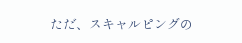ただ、スキャルピングの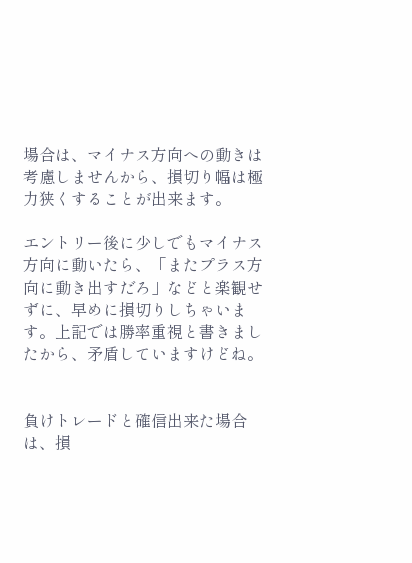場合は、マイナス方向への動きは考慮しませんから、損切り幅は極力狭くすることが出来ます。

エントリー後に少しでもマイナス方向に動いたら、「またプラス方向に動き出すだろ」などと楽観せずに、早めに損切りしちゃいます。上記では勝率重視と書きましたから、矛盾していますけどね。


負けトレードと確信出来た場合は、損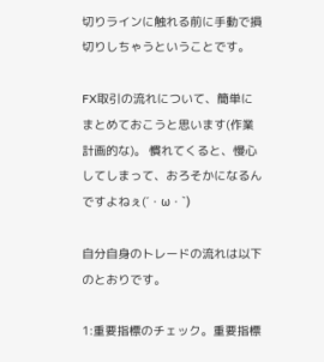切りラインに触れる前に手動で損切りしちゃうということです。

FX取引の流れについて、簡単にまとめておこうと思います(作業計画的な)。 慣れてくると、慢心してしまって、おろそかになるんですよねぇ(´・ω・`)

自分自身のトレードの流れは以下のとおりです。

1:重要指標のチェック。重要指標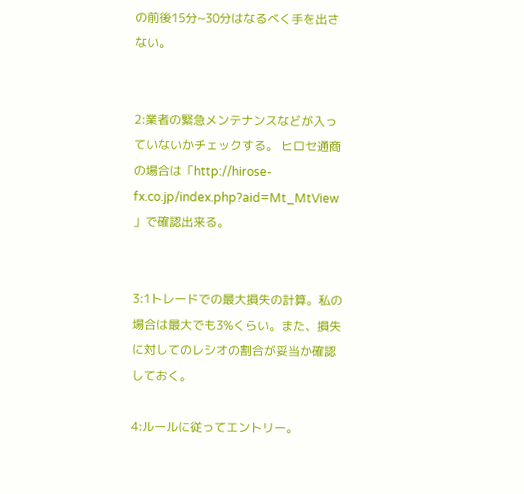の前後15分~30分はなるべく手を出さない。


2:業者の緊急メンテナンスなどが入っていないかチェックする。 ヒロセ通商の場合は「http://hirose-fx.co.jp/index.php?aid=Mt_MtView 」で確認出来る。


3:1トレードでの最大損失の計算。私の場合は最大でも3%くらい。また、損失に対してのレシオの割合が妥当か確認しておく。

4:ルールに従ってエントリー。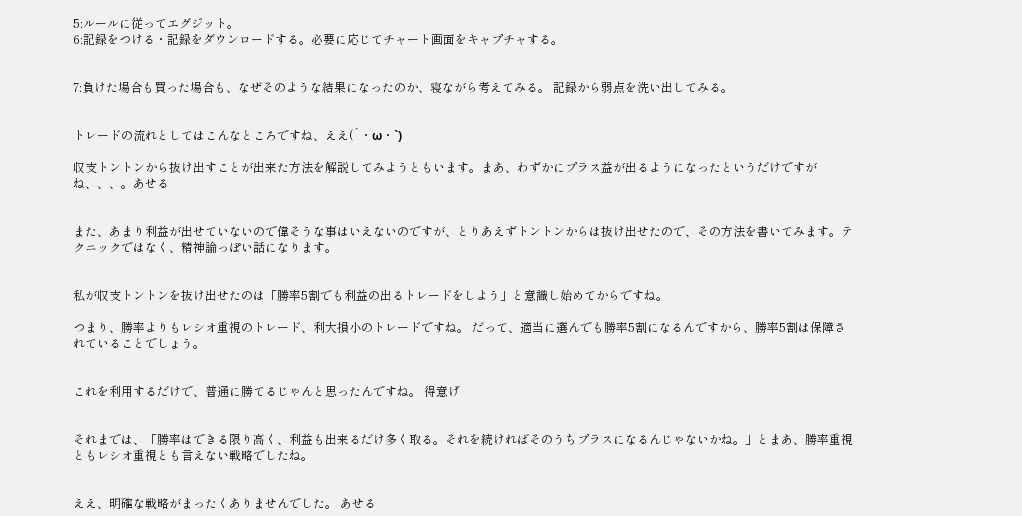5:ルールに従ってエグジット。
6:記録をつける・記録をダウンロードする。必要に応じてチャート画面をキャプチャする。


7:負けた場合も買った場合も、なぜそのような結果になったのか、寝ながら考えてみる。 記録から弱点を洗い出してみる。


トレードの流れとしてはこんなところですね、ええ(´・ω・`)

収支トントンから抜け出すことが出来た方法を解説してみようともいます。まあ、わずかにプラス益が出るようになったというだけですがね、、、。あせる


また、あまり利益が出せていないので偉そうな事はいえないのですが、とりあえずトントンからは抜け出せたので、その方法を書いてみます。テクニックではなく、精神論っぽい話になります。


私が収支トントンを抜け出せたのは「勝率5割でも利益の出るトレードをしよう」と意識し始めてからですね。

つまり、勝率よりもレシオ重視のトレード、利大損小のトレードですね。 だって、適当に選んでも勝率5割になるんですから、勝率5割は保障されていることでしょう。


これを利用するだけで、普通に勝てるじゃんと思ったんですね。 得意げ


それまでは、「勝率はできる限り高く、利益も出来るだけ多く取る。それを続ければそのうちプラスになるんじゃないかね。」とまあ、勝率重視ともレシオ重視とも言えない戦略でしたね。


ええ、明確な戦略がまったくありませんでした。 あせる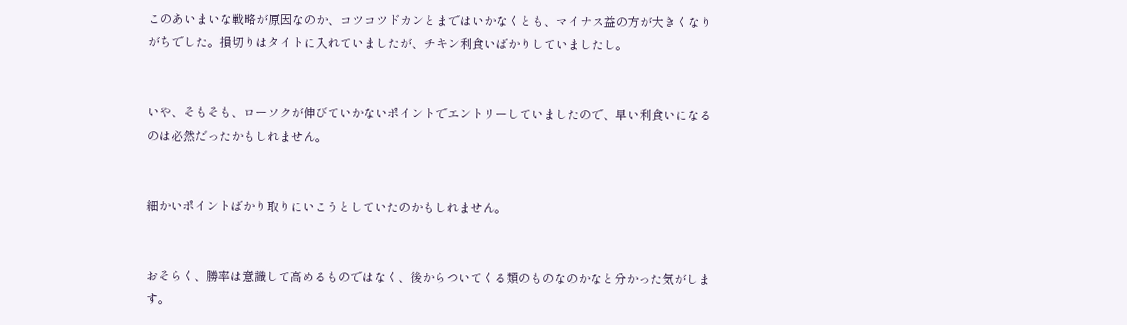このあいまいな戦略が原因なのか、コツコツドカンとまではいかなくとも、マイナス益の方が大きくなりがちでした。損切りはタイトに入れていましたが、チキン利食いばかりしていましたし。


いや、そもそも、ローソクが伸びていかないポイントでエントリーしていましたので、早い利食いになるのは必然だったかもしれません。


細かいポイントばかり取りにいこうとしていたのかもしれません。


おそらく、勝率は意識して高めるものではなく、後からついてくる類のものなのかなと分かった気がします。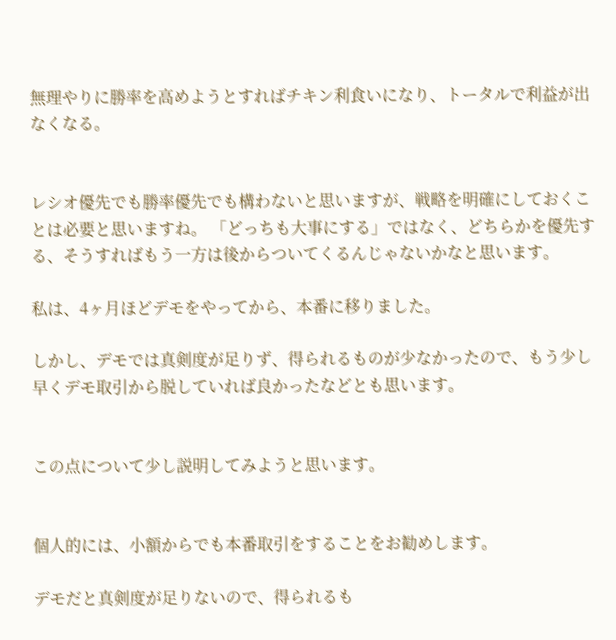無理やりに勝率を高めようとすればチキン利食いになり、トータルで利益が出なくなる。


レシオ優先でも勝率優先でも構わないと思いますが、戦略を明確にしておくことは必要と思いますね。 「どっちも大事にする」ではなく、どちらかを優先する、そうすればもう一方は後からついてくるんじゃないかなと思います。

私は、4ヶ月ほどデモをやってから、本番に移りました。

しかし、デモでは真剣度が足りず、得られるものが少なかったので、もう少し早くデモ取引から脱していれば良かったなどとも思います。


この点について少し説明してみようと思います。


個人的には、小額からでも本番取引をすることをお勧めします。

デモだと真剣度が足りないので、得られるも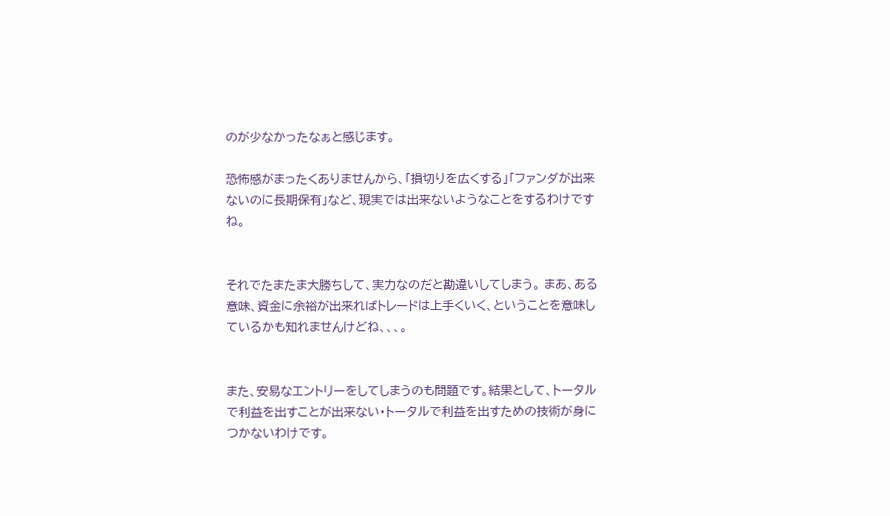のが少なかったなぁと感じます。

恐怖感がまったくありませんから、「損切りを広くする」「ファンダが出来ないのに長期保有」など、現実では出来ないようなことをするわけですね。


それでたまたま大勝ちして、実力なのだと勘違いしてしまう。 まあ、ある意味、資金に余裕が出来ればトレードは上手くいく、ということを意味しているかも知れませんけどね、、、。


また、安易なエントリーをしてしまうのも問題です。結果として、トータルで利益を出すことが出来ない・トータルで利益を出すための技術が身につかないわけです。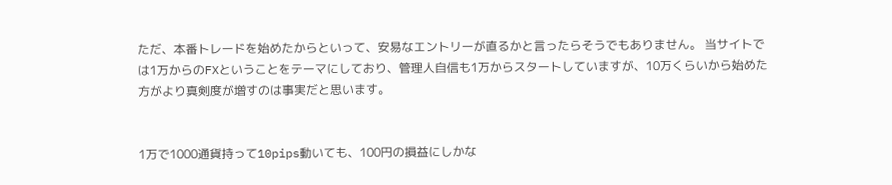ただ、本番トレードを始めたからといって、安易なエントリーが直るかと言ったらそうでもありません。 当サイトでは1万からのFXということをテーマにしており、管理人自信も1万からスタートしていますが、10万くらいから始めた方がより真剣度が増すのは事実だと思います。


1万で1000通貨持って10pips動いても、100円の損益にしかな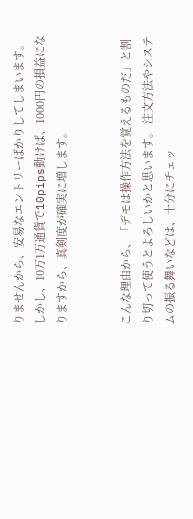りませんから、安易なエントリーばかりしてしまいます。しかし、10万1万通貨で10pips動けば、1000円の損益になりますから、真剣度が確実に増します。


こんな理由から、「デモは操作方法を覚えるものだ」と割り切って使うとよろしいかと思います。 注文方法やシステムの振る舞いなどは、十分にチェッ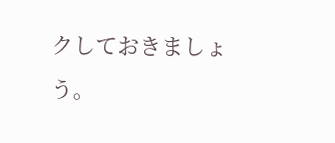クしておきましょう。